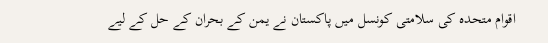اقوام متحدہ کی سلامتی کونسل میں پاکستان نے یمن کے بحران کے حل کے لیے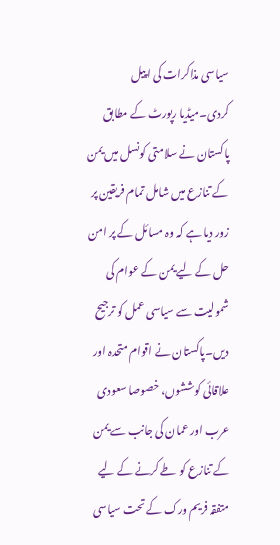سیاسی مذاکرات کی اپیل کردی۔میڈیا رپورٹ کے مطابق پاکستان نے سلامتی کونسل میں یمن کے تنازع میں شامل تمام فریقین پر زور دیا ہے کہ وہ مسائل کے پر امن حل کے لیے یمن کے عوام کی شمولیت سے سیاسی عمل کو ترجیح دیں۔پاکستان نے اقوام متحدہ اور علاقائی کوششوں، خصوصا سعودی عرب اور عمان کی جانب سے یمن کے تنازع کو طے کرنے کے لیے متفقہ فریم ورک کے تحت سیاسی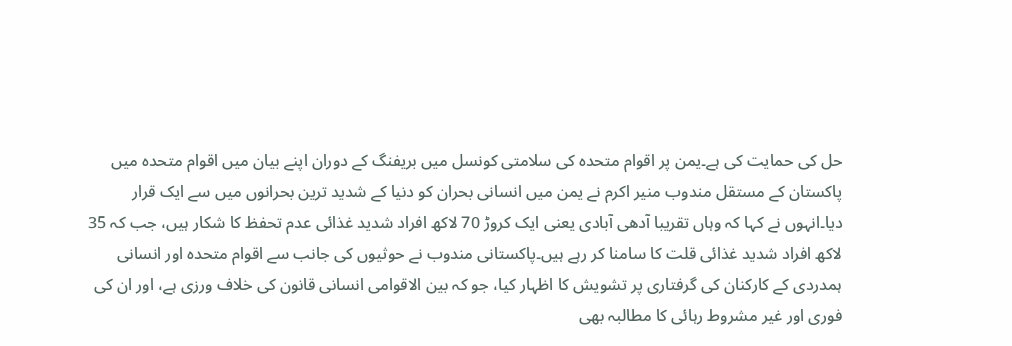حل کی حمایت کی ہے۔یمن پر اقوام متحدہ کی سلامتی کونسل میں بریفنگ کے دوران اپنے بیان میں اقوام متحدہ میں پاکستان کے مستقل مندوب منیر اکرم نے یمن میں انسانی بحران کو دنیا کے شدید ترین بحرانوں میں سے ایک قرار دیا۔انہوں نے کہا کہ وہاں تقریبا آدھی آبادی یعنی ایک کروڑ 70 لاکھ افراد شدید غذائی عدم تحفظ کا شکار ہیں، جب کہ 35 لاکھ افراد شدید غذائی قلت کا سامنا کر رہے ہیں۔پاکستانی مندوب نے حوثیوں کی جانب سے اقوام متحدہ اور انسانی ہمدردی کے کارکنان کی گرفتاری پر تشویش کا اظہار کیا، جو کہ بین الاقوامی انسانی قانون کی خلاف ورزی ہے، اور ان کی فوری اور غیر مشروط رہائی کا مطالبہ بھی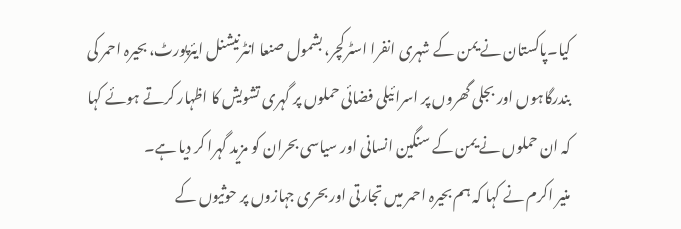کیا۔پاکستان نے یمن کے شہری انفرا اسٹرکچر، بشمول صنعا انٹرنیشنل ایئرپورٹ، بحیرہ احمر کی بندرگاہوں اور بجلی گھروں پر اسرائیلی فضائی حملوں پر گہری تشویش کا اظہار کرتے ہوئے کہا کہ ان حملوں نے یمن کے سنگین انسانی اور سیاسی بحران کو مزید گہرا کر دیا ہے۔
منیر اکرم نے کہا کہ ہم بحیرہ احمر میں تجارتی اور بحری جہازوں پر حوثیوں کے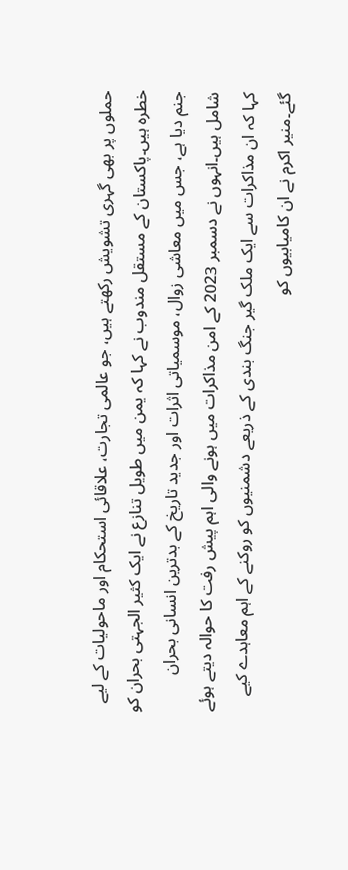حملوں پر بھی گہری تشویش رکھتے ہیں، جو عالمی تجارت، علاقائی استحکام اور ماحولیات کے لیے خطرہ ہیں۔پاکستان کے مستقل مندوب نے کہا کہ یمن میں طویل تنازع نے ایک کثیر الجہتی بحران کو جنم دیا ہے، جس میں معاشی زوال، موسمیاتی اثرات اور جدید تاریخ کے بدترین انسانی بحران شامل ہیں۔انہوں نے دسمبر 2023 کے امن مذاکرات میں ہونے والی اہم پیش رفت کا حوالہ دیتے ہوئے کہا کہ ان مذاکرات سے ایک ملک گیر جنگ بندی کے ذریعے دشمنیوں کو روکنے کے اہم معاہدے کیے گئے۔منیر اکرم نے ان کامیابیوں کو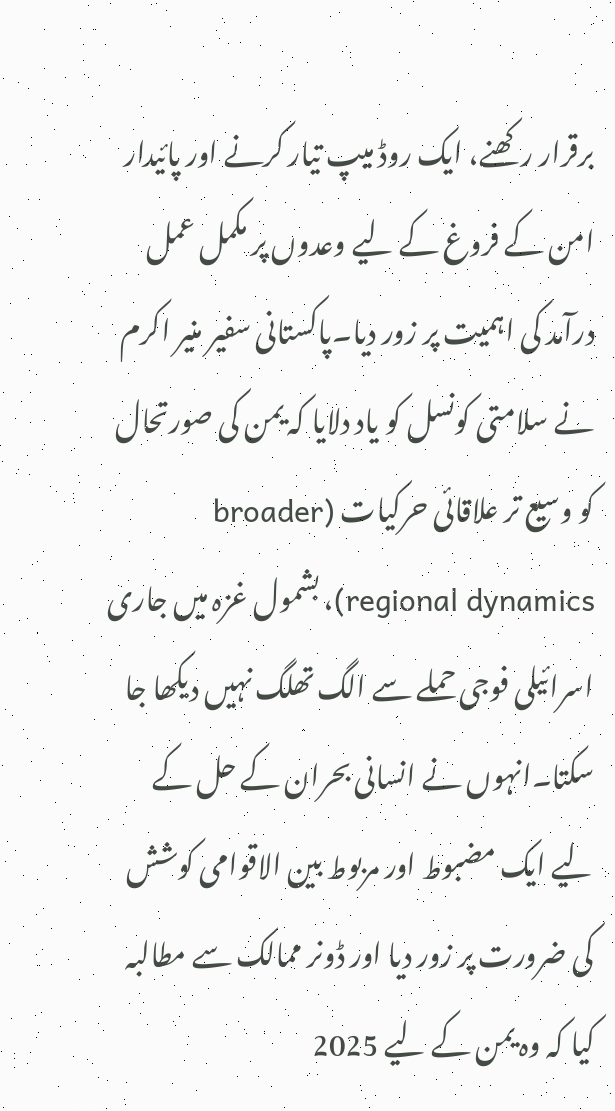برقرار رکھنے، ایک روڈ میپ تیار کرنے اور پائیدار امن کے فروغ کے لیے وعدوں پر مکمل عمل درآمد کی اہمیت پر زور دیا۔پاکستانی سفیر منیر اکرم نے سلامتی کونسل کو یاد دلایا کہ یمن کی صورتحال کو وسیع تر علاقائی حرکیات (broader regional dynamics)، بشمول غزہ میں جاری اسرائیلی فوجی حملے سے الگ تھلگ نہیں دیکھا جا سکتا۔انہوں نے انسانی بحران کے حل کے لیے ایک مضبوط اور مربوط بین الاقوامی کوشش کی ضرورت پر زور دیا اور ڈونر ممالک سے مطالبہ کیا کہ وہ یمن کے لیے 2025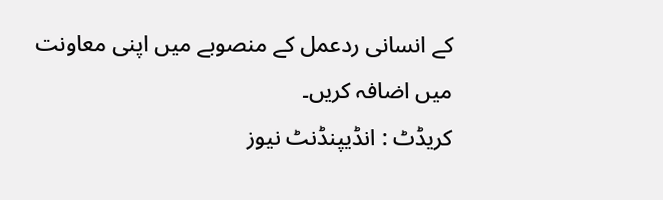کے انسانی ردعمل کے منصوبے میں اپنی معاونت میں اضافہ کریں۔
کریڈٹ : انڈیپنڈنٹ نیوز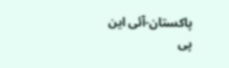پاکستان-آئی این پی